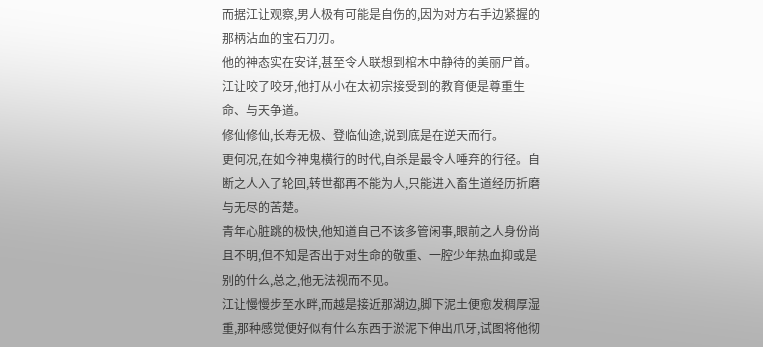而据江让观察,男人极有可能是自伤的,因为对方右手边紧握的那柄沾血的宝石刀刃。
他的神态实在安详,甚至令人联想到棺木中静待的美丽尸首。
江让咬了咬牙,他打从小在太初宗接受到的教育便是尊重生命、与天争道。
修仙修仙,长寿无极、登临仙途,说到底是在逆天而行。
更何况,在如今神鬼横行的时代,自杀是最令人唾弃的行径。自断之人入了轮回,转世都再不能为人,只能进入畜生道经历折磨与无尽的苦楚。
青年心脏跳的极快,他知道自己不该多管闲事,眼前之人身份尚且不明,但不知是否出于对生命的敬重、一腔少年热血抑或是别的什么,总之,他无法视而不见。
江让慢慢步至水畔,而越是接近那湖边,脚下泥土便愈发稠厚湿重,那种感觉便好似有什么东西于淤泥下伸出爪牙,试图将他彻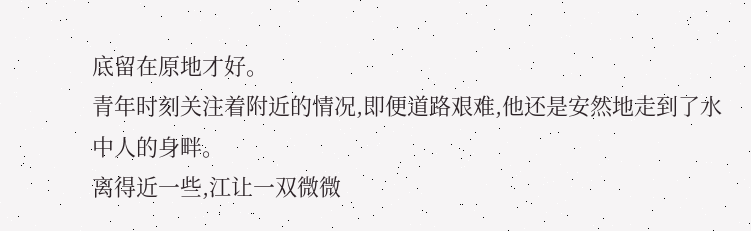底留在原地才好。
青年时刻关注着附近的情况,即便道路艰难,他还是安然地走到了水中人的身畔。
离得近一些,江让一双微微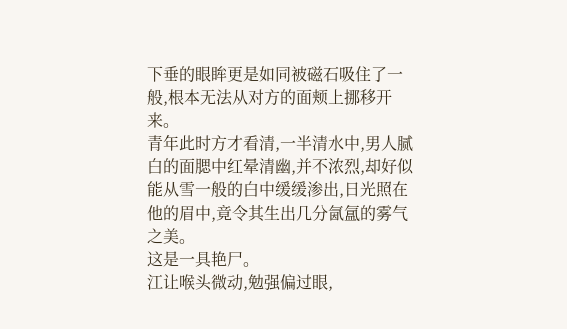下垂的眼眸更是如同被磁石吸住了一般,根本无法从对方的面颊上挪移开来。
青年此时方才看清,一半清水中,男人腻白的面腮中红晕清幽,并不浓烈,却好似能从雪一般的白中缓缓渗出,日光照在他的眉中,竟令其生出几分氤氲的雾气之美。
这是一具艳尸。
江让喉头微动,勉强偏过眼,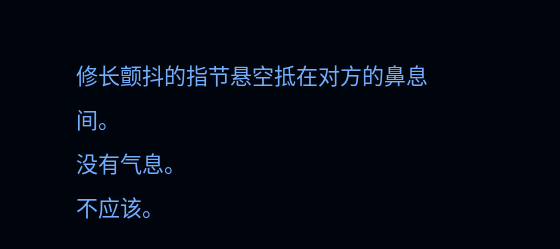修长颤抖的指节悬空抵在对方的鼻息间。
没有气息。
不应该。